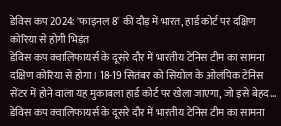डेविस कप 2024: 'फाइनल 8' की दौड़ में भारत, हार्ड कोर्ट पर दक्षिण कोरिया से होगी भिड़ंत
डेविस कप क्वालिफायर्स के दूसरे दौर में भारतीय टेनिस टीम का सामना दक्षिण कोरिया से होगा। 18-19 सितंबर को सियोल के ओलंपिक टेनिस सेंटर में होने वाला यह मुकाबला हार्ड कोर्ट पर खेला जाएगा, जो इसे बेहद…
डेविस कप क्वालिफायर्स के दूसरे दौर में भारतीय टेनिस टीम का सामना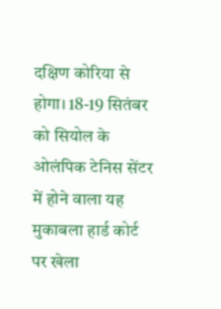दक्षिण कोरिया से होगा। 18-19 सितंबर को सियोल के ओलंपिक टेनिस सेंटर में होने वाला यह मुकाबला हार्ड कोर्ट पर खेला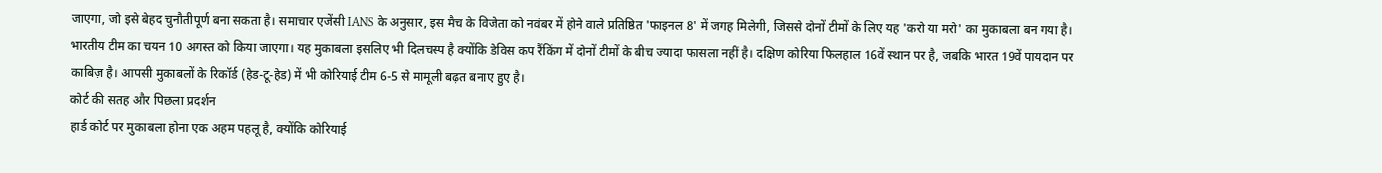जाएगा, जो इसे बेहद चुनौतीपूर्ण बना सकता है। समाचार एजेंसी IANS के अनुसार, इस मैच के विजेता को नवंबर में होने वाले प्रतिष्ठित 'फाइनल 8' में जगह मिलेगी, जिससे दोनों टीमों के लिए यह 'करो या मरो' का मुकाबला बन गया है।
भारतीय टीम का चयन 10 अगस्त को किया जाएगा। यह मुकाबला इसलिए भी दिलचस्प है क्योंकि डेविस कप रैंकिंग में दोनों टीमों के बीच ज्यादा फासला नहीं है। दक्षिण कोरिया फिलहाल 16वें स्थान पर है, जबकि भारत 19वें पायदान पर काबिज़ है। आपसी मुकाबलों के रिकॉर्ड (हेड-टू-हेड) में भी कोरियाई टीम 6-5 से मामूली बढ़त बनाए हुए है।
कोर्ट की सतह और पिछला प्रदर्शन
हार्ड कोर्ट पर मुकाबला होना एक अहम पहलू है, क्योंकि कोरियाई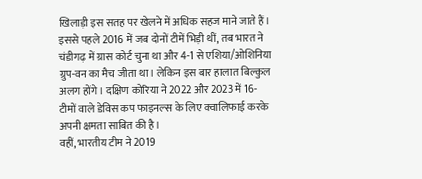खिलाड़ी इस सतह पर खेलने में अधिक सहज माने जाते हैं। इससे पहले 2016 में जब दोनों टीमें भिड़ी थीं, तब भारत ने चंडीगढ़ में ग्रास कोर्ट चुना था और 4-1 से एशिया/ओशिनिया ग्रुप-वन का मैच जीता था। लेकिन इस बार हालात बिल्कुल अलग होंगे। दक्षिण कोरिया ने 2022 और 2023 में 16-टीमों वाले डेविस कप फाइनल्स के लिए क्वालिफाई करके अपनी क्षमता साबित की है।
वहीं, भारतीय टीम ने 2019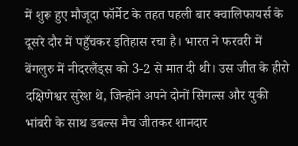में शुरू हुए मौजूदा फॉर्मेट के तहत पहली बार क्वालिफायर्स के दूसरे दौर में पहुँचकर इतिहास रचा है। भारत ने फरवरी में बेंगलुरु में नीदरलैंड्स को 3-2 से मात दी थी। उस जीत के हीरो दक्षिणेश्वर सुरेश थे, जिन्होंने अपने दोनों सिंगल्स और युकी भांबरी के साथ डबल्स मैच जीतकर शानदार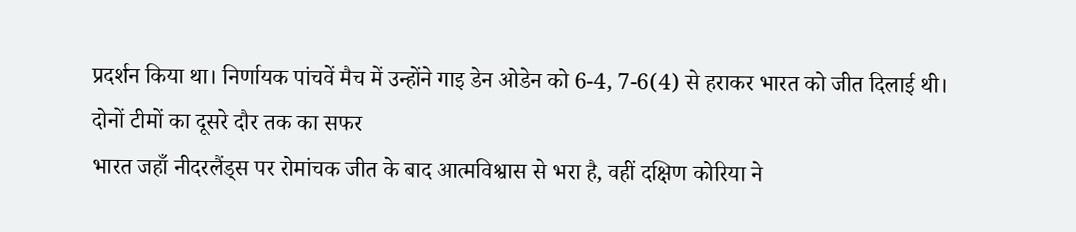प्रदर्शन किया था। निर्णायक पांचवें मैच में उन्होंने गाइ डेन ओडेन को 6-4, 7-6(4) से हराकर भारत को जीत दिलाई थी।
दोनों टीमों का दूसरे दौर तक का सफर
भारत जहाँ नीदरलैंड्स पर रोमांचक जीत के बाद आत्मविश्वास से भरा है, वहीं दक्षिण कोरिया ने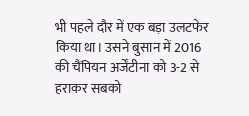भी पहले दौर में एक बड़ा उलटफेर किया था। उसने बुसान में 2016 की चैंपियन अर्जेंटीना को 3-2 से हराकर सबको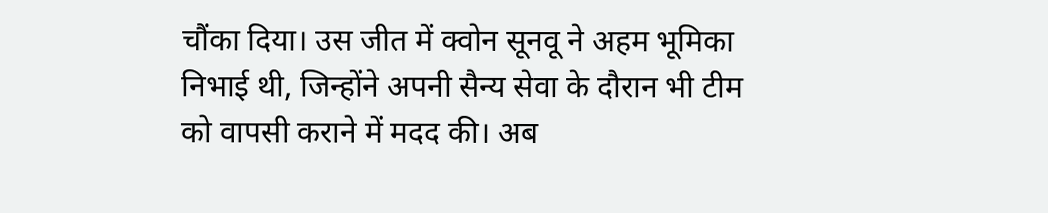चौंका दिया। उस जीत में क्वोन सूनवू ने अहम भूमिका निभाई थी, जिन्होंने अपनी सैन्य सेवा के दौरान भी टीम को वापसी कराने में मदद की। अब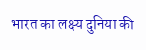भारत का लक्ष्य दुनिया की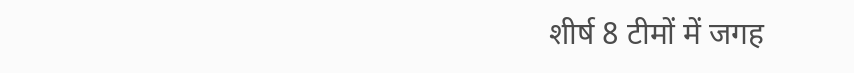शीर्ष 8 टीमों में जगह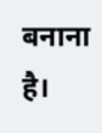बनाना है।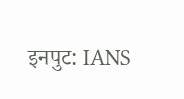इनपुट: IANS